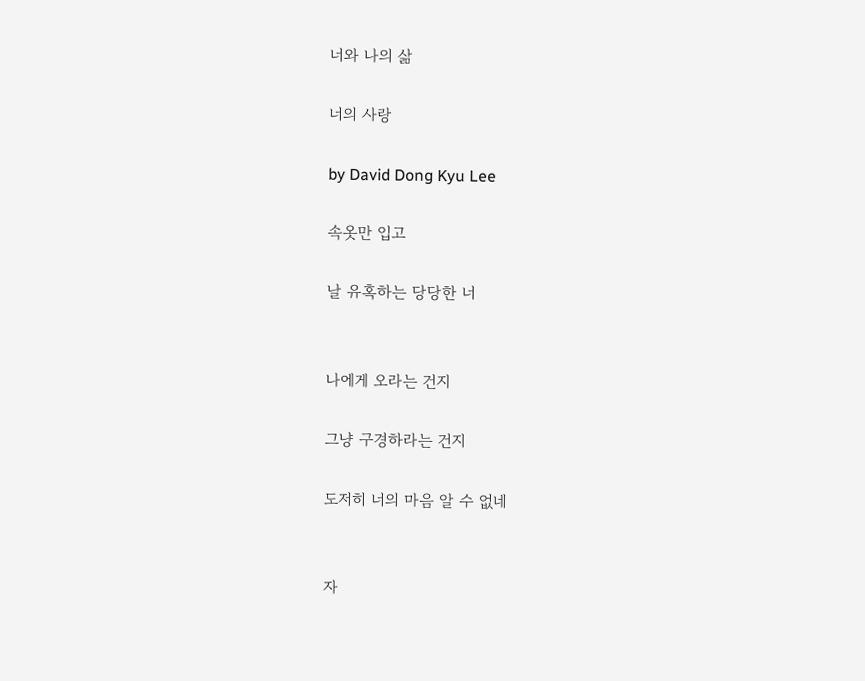너와 나의 삶

너의 사랑

by David Dong Kyu Lee

속옷만 입고

날 유혹하는 당당한 너


나에게 오라는 건지

그냥 구경하라는 건지

도저히 너의 마음 알 수 없네


자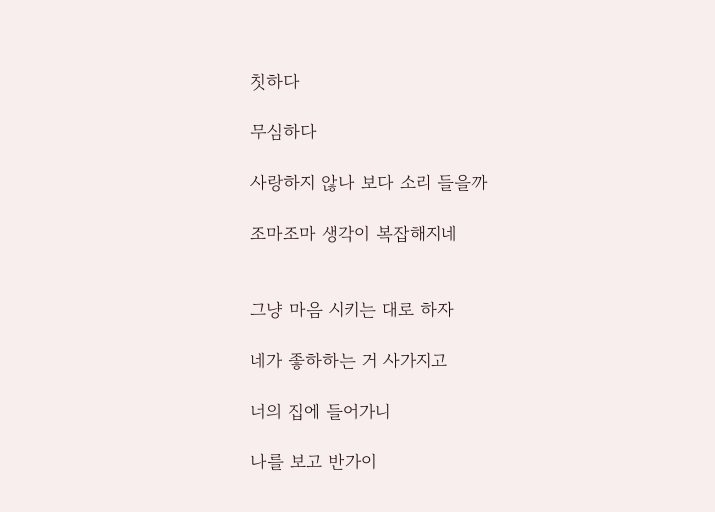칫하다

무심하다

사랑하지 않나 보다 소리 들을까

조마조마 생각이 복잡해지네


그냥 마음 시키는 대로 하자

네가 좋하하는 거 사가지고

너의 집에 들어가니

나를 보고 반가이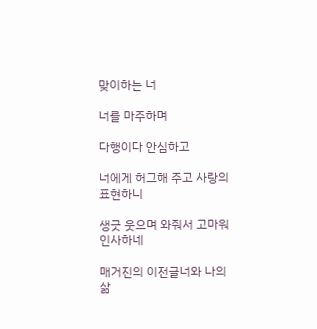맞이하는 너

너를 마주하며

다행이다 안심하고

너에게 허그해 주고 사랑의 표현하니

생긋 웃으며 와줘서 고마워 인사하네

매거진의 이전글너와 나의 삶